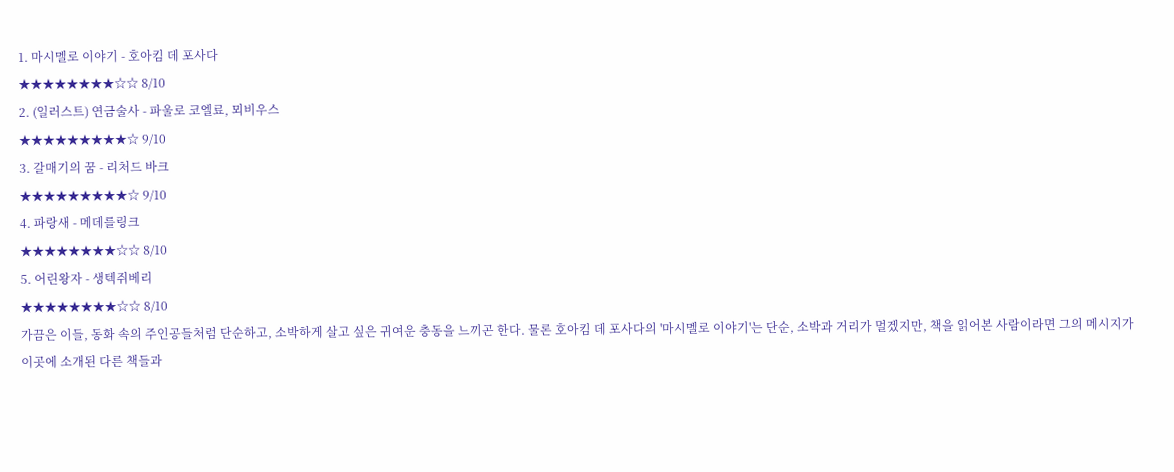1. 마시멜로 이야기 - 호아킴 데 포사다
★★★★★★★★☆☆ 8/10
2. (일러스트) 연금술사 - 파울로 코엘료, 뫼비우스
★★★★★★★★★☆ 9/10
3. 갈매기의 꿈 - 리처드 바크
★★★★★★★★★☆ 9/10
4. 파랑새 - 메데를링크
★★★★★★★★☆☆ 8/10
5. 어린왕자 - 생텍쥐베리
★★★★★★★★☆☆ 8/10
가끔은 이들, 동화 속의 주인공들처럼 단순하고, 소박하게 살고 싶은 귀여운 충동을 느끼곤 한다. 물론 호아킴 데 포사다의 '마시멜로 이야기'는 단순, 소박과 거리가 멀겠지만, 책을 읽어본 사람이라면 그의 메시지가 이곳에 소개된 다른 책들과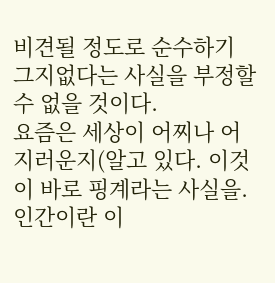비견될 정도로 순수하기 그지없다는 사실을 부정할 수 없을 것이다.
요즘은 세상이 어찌나 어지러운지(알고 있다. 이것이 바로 핑계라는 사실을. 인간이란 이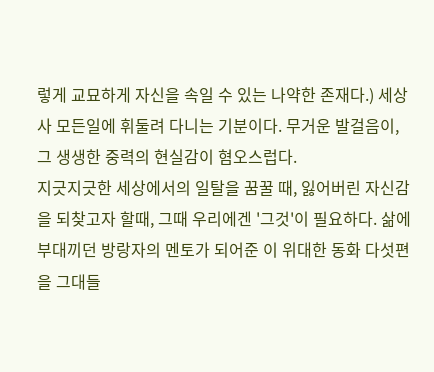렇게 교묘하게 자신을 속일 수 있는 나약한 존재다.) 세상사 모든일에 휘둘려 다니는 기분이다. 무거운 발걸음이, 그 생생한 중력의 현실감이 혐오스럽다.
지긋지긋한 세상에서의 일탈을 꿈꿀 때, 잃어버린 자신감을 되찾고자 할때, 그때 우리에겐 '그것'이 필요하다. 삶에 부대끼던 방랑자의 멘토가 되어준 이 위대한 동화 다섯편을 그대들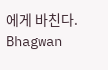에게 바친다.
Bhagwan